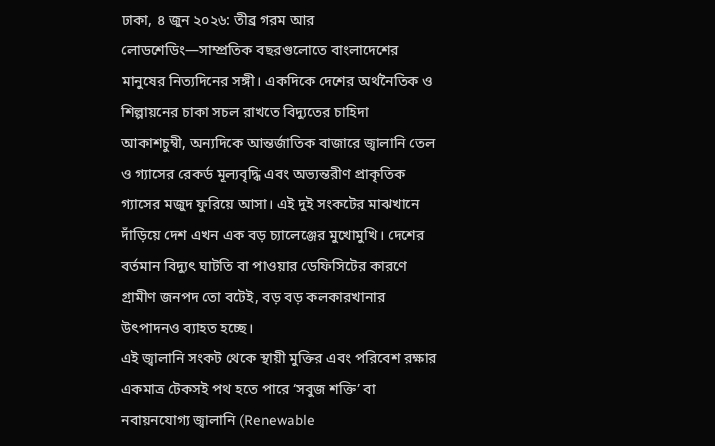ঢাকা, ৪ জুন ২০২৬: তীব্র গরম আর লোডশেডিং—সাম্প্রতিক বছরগুলোতে বাংলাদেশের মানুষের নিত্যদিনের সঙ্গী। একদিকে দেশের অর্থনৈতিক ও শিল্পায়নের চাকা সচল রাখতে বিদ্যুতের চাহিদা আকাশচুম্বী, অন্যদিকে আন্তর্জাতিক বাজারে জ্বালানি তেল ও গ্যাসের রেকর্ড মূল্যবৃদ্ধি এবং অভ্যন্তরীণ প্রাকৃতিক গ্যাসের মজুদ ফুরিয়ে আসা। এই দুই সংকটের মাঝখানে দাঁড়িয়ে দেশ এখন এক বড় চ্যালেঞ্জের মুখোমুখি। দেশের বর্তমান বিদ্যুৎ ঘাটতি বা পাওয়ার ডেফিসিটের কারণে গ্রামীণ জনপদ তো বটেই, বড় বড় কলকারখানার উৎপাদনও ব্যাহত হচ্ছে।
এই জ্বালানি সংকট থেকে স্থায়ী মুক্তির এবং পরিবেশ রক্ষার একমাত্র টেকসই পথ হতে পারে ‘সবুজ শক্তি’ বা নবায়নযোগ্য জ্বালানি (Renewable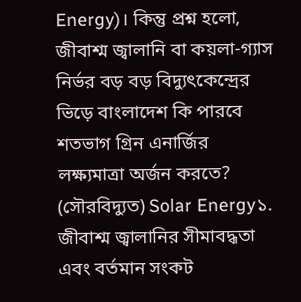Energy)। কিন্তু প্রশ্ন হলো, জীবাশ্ম জ্বালানি বা কয়লা-গ্যাস নির্ভর বড় বড় বিদ্যুৎকেন্দ্রের ভিড়ে বাংলাদেশ কি পারবে শতভাগ গ্রিন এনার্জির লক্ষ্যমাত্রা অর্জন করতে?
(সৌরবিদ্যুত) Solar Energy১. জীবাশ্ম জ্বালানির সীমাবদ্ধতা এবং বর্তমান সংকট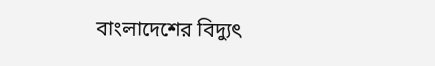বাংলাদেশের বিদ্যুৎ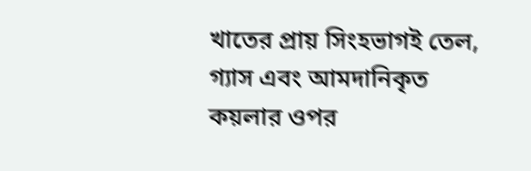খাতের প্রায় সিংহভাগই তেল, গ্যাস এবং আমদানিকৃত কয়লার ওপর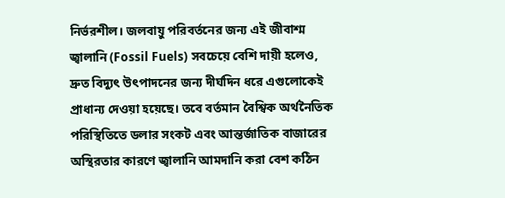নির্ভরশীল। জলবায়ু পরিবর্তনের জন্য এই জীবাশ্ম জ্বালানি (Fossil Fuels) সবচেয়ে বেশি দায়ী হলেও, দ্রুত বিদ্যুৎ উৎপাদনের জন্য দীর্ঘদিন ধরে এগুলোকেই প্রাধান্য দেওয়া হয়েছে। তবে বর্তমান বৈশ্বিক অর্থনৈতিক পরিস্থিতিতে ডলার সংকট এবং আন্তর্জাতিক বাজারের অস্থিরতার কারণে জ্বালানি আমদানি করা বেশ কঠিন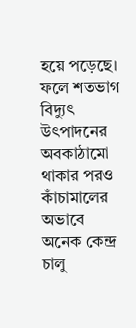হয়ে পড়েছে। ফলে শতভাগ বিদ্যুৎ উৎপাদনের অবকাঠামো থাকার পরও কাঁচামালের অভাবে অনেক কেন্দ্র চালু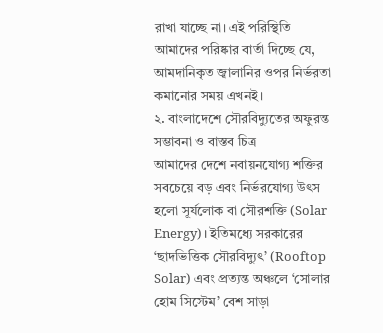রাখা যাচ্ছে না। এই পরিস্থিতি আমাদের পরিষ্কার বার্তা দিচ্ছে যে, আমদানিকৃত জ্বালানির ওপর নির্ভরতা কমানোর সময় এখনই।
২. বাংলাদেশে সৌরবিদ্যুতের অফুরন্ত সম্ভাবনা ও বাস্তব চিত্র
আমাদের দেশে নবায়নযোগ্য শক্তির সবচেয়ে বড় এবং নির্ভরযোগ্য উৎস হলো সূর্যলোক বা সৌরশক্তি (Solar Energy)। ইতিমধ্যে সরকারের ‘ছাদভিত্তিক সৌরবিদ্যুৎ’ (Rooftop Solar) এবং প্রত্যন্ত অঞ্চলে ‘সোলার হোম সিস্টেম’ বেশ সাড়া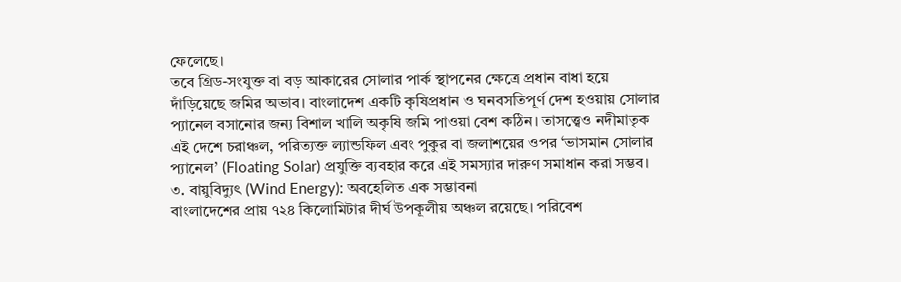ফেলেছে।
তবে গ্রিড-সংযুক্ত বা বড় আকারের সোলার পার্ক স্থাপনের ক্ষেত্রে প্রধান বাধা হয়ে দাঁড়িয়েছে জমির অভাব। বাংলাদেশ একটি কৃষিপ্রধান ও ঘনবসতিপূর্ণ দেশ হওয়ায় সোলার প্যানেল বসানোর জন্য বিশাল খালি অকৃষি জমি পাওয়া বেশ কঠিন। তাসত্ত্বেও নদীমাতৃক এই দেশে চরাঞ্চল, পরিত্যক্ত ল্যান্ডফিল এবং পুকুর বা জলাশয়ের ওপর ‘ভাসমান সোলার প্যানেল’ (Floating Solar) প্রযুক্তি ব্যবহার করে এই সমস্যার দারুণ সমাধান করা সম্ভব।
৩. বায়ুবিদ্যুৎ (Wind Energy): অবহেলিত এক সম্ভাবনা
বাংলাদেশের প্রায় ৭২৪ কিলোমিটার দীর্ঘ উপকূলীয় অঞ্চল রয়েছে। পরিবেশ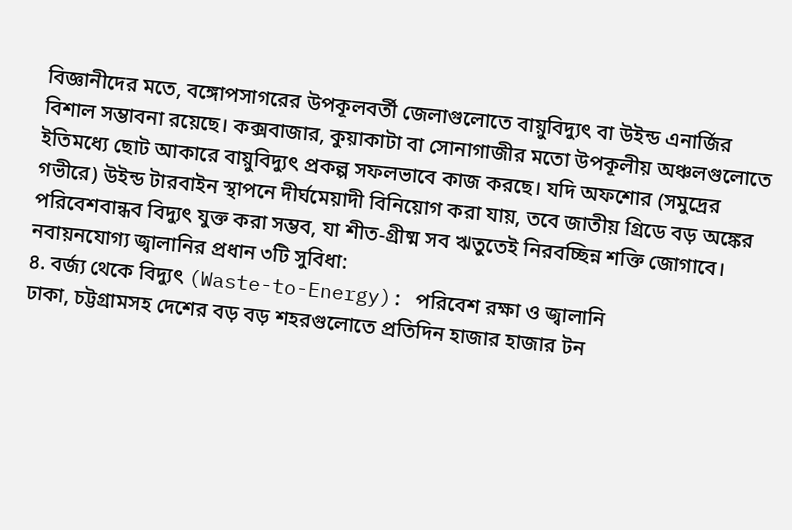বিজ্ঞানীদের মতে, বঙ্গোপসাগরের উপকূলবর্তী জেলাগুলোতে বায়ুবিদ্যুৎ বা উইন্ড এনার্জির বিশাল সম্ভাবনা রয়েছে। কক্সবাজার, কুয়াকাটা বা সোনাগাজীর মতো উপকূলীয় অঞ্চলগুলোতে ইতিমধ্যে ছোট আকারে বায়ুবিদ্যুৎ প্রকল্প সফলভাবে কাজ করছে। যদি অফশোর (সমুদ্রের গভীরে) উইন্ড টারবাইন স্থাপনে দীর্ঘমেয়াদী বিনিয়োগ করা যায়, তবে জাতীয় গ্রিডে বড় অঙ্কের পরিবেশবান্ধব বিদ্যুৎ যুক্ত করা সম্ভব, যা শীত-গ্রীষ্ম সব ঋতুতেই নিরবচ্ছিন্ন শক্তি জোগাবে।
নবায়নযোগ্য জ্বালানির প্রধান ৩টি সুবিধা:
৪. বর্জ্য থেকে বিদ্যুৎ (Waste-to-Energy): পরিবেশ রক্ষা ও জ্বালানি
ঢাকা, চট্টগ্রামসহ দেশের বড় বড় শহরগুলোতে প্রতিদিন হাজার হাজার টন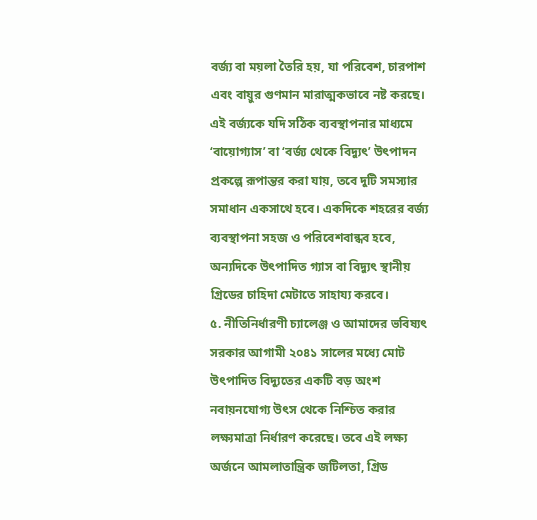বর্জ্য বা ময়লা তৈরি হয়, যা পরিবেশ, চারপাশ এবং বায়ুর গুণমান মারাত্মকভাবে নষ্ট করছে। এই বর্জ্যকে যদি সঠিক ব্যবস্থাপনার মাধ্যমে ‘বায়োগ্যাস’ বা ‘বর্জ্য থেকে বিদ্যুৎ’ উৎপাদন প্রকল্পে রূপান্তর করা যায়, তবে দুটি সমস্যার সমাধান একসাথে হবে। একদিকে শহরের বর্জ্য ব্যবস্থাপনা সহজ ও পরিবেশবান্ধব হবে, অন্যদিকে উৎপাদিত গ্যাস বা বিদ্যুৎ স্থানীয় গ্রিডের চাহিদা মেটাতে সাহায্য করবে।
৫. নীতিনির্ধারণী চ্যালেঞ্জ ও আমাদের ভবিষ্যৎ
সরকার আগামী ২০৪১ সালের মধ্যে মোট উৎপাদিত বিদ্যুতের একটি বড় অংশ নবায়নযোগ্য উৎস থেকে নিশ্চিত করার লক্ষ্যমাত্রা নির্ধারণ করেছে। তবে এই লক্ষ্য অর্জনে আমলাতান্ত্রিক জটিলতা, গ্রিড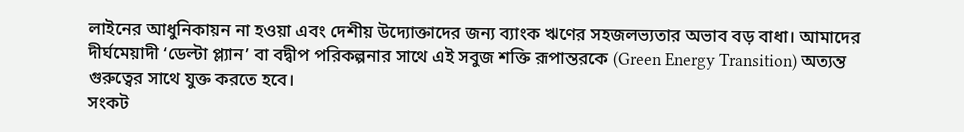লাইনের আধুনিকায়ন না হওয়া এবং দেশীয় উদ্যোক্তাদের জন্য ব্যাংক ঋণের সহজলভ্যতার অভাব বড় বাধা। আমাদের দীর্ঘমেয়াদী ‘ডেল্টা প্ল্যান’ বা বদ্বীপ পরিকল্পনার সাথে এই সবুজ শক্তি রূপান্তরকে (Green Energy Transition) অত্যন্ত গুরুত্বের সাথে যুক্ত করতে হবে।
সংকট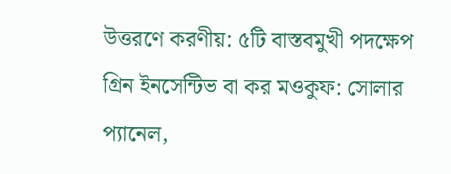উত্তরণে করণীয়: ৫টি বাস্তবমুখী পদক্ষেপ
গ্রিন ইনসেন্টিভ বা কর মওকুফ: সোলার প্যানেল,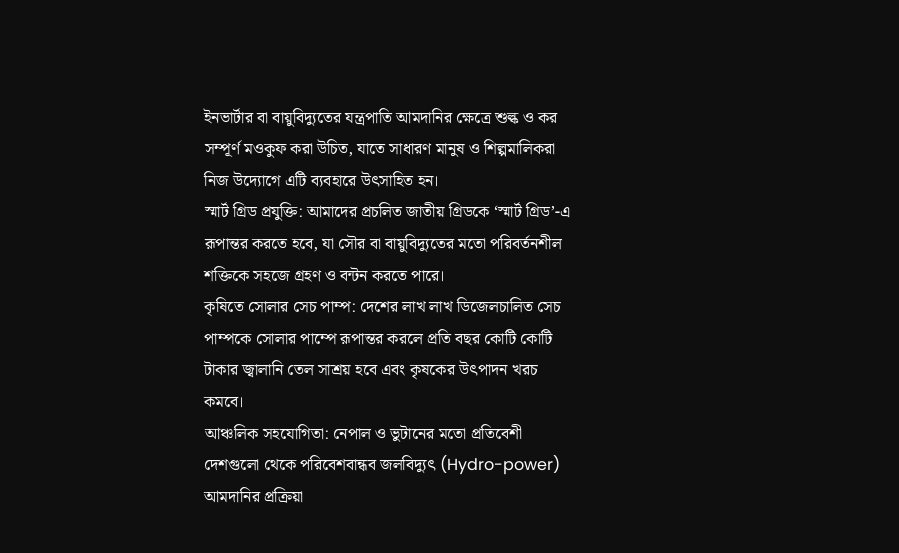ইনভার্টার বা বায়ুবিদ্যুতের যন্ত্রপাতি আমদানির ক্ষেত্রে শুল্ক ও কর সম্পূর্ণ মওকুফ করা উচিত, যাতে সাধারণ মানুষ ও শিল্পমালিকরা নিজ উদ্যোগে এটি ব্যবহারে উৎসাহিত হন।
স্মার্ট গ্রিড প্রযুক্তি: আমাদের প্রচলিত জাতীয় গ্রিডকে ‘স্মার্ট গ্রিড’-এ রূপান্তর করতে হবে, যা সৌর বা বায়ুবিদ্যুতের মতো পরিবর্তনশীল শক্তিকে সহজে গ্রহণ ও বন্টন করতে পারে।
কৃষিতে সোলার সেচ পাম্প: দেশের লাখ লাখ ডিজেলচালিত সেচ পাম্পকে সোলার পাম্পে রূপান্তর করলে প্রতি বছর কোটি কোটি টাকার জ্বালানি তেল সাশ্রয় হবে এবং কৃষকের উৎপাদন খরচ কমবে।
আঞ্চলিক সহযোগিতা: নেপাল ও ভুটানের মতো প্রতিবেশী দেশগুলো থেকে পরিবেশবান্ধব জলবিদ্যুৎ (Hydro-power) আমদানির প্রক্রিয়া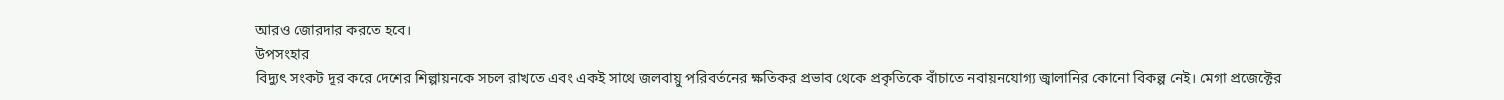আরও জোরদার করতে হবে।
উপসংহার
বিদ্যুৎ সংকট দূর করে দেশের শিল্পায়নকে সচল রাখতে এবং একই সাথে জলবায়ু পরিবর্তনের ক্ষতিকর প্রভাব থেকে প্রকৃতিকে বাঁচাতে নবায়নযোগ্য জ্বালানির কোনো বিকল্প নেই। মেগা প্রজেক্টের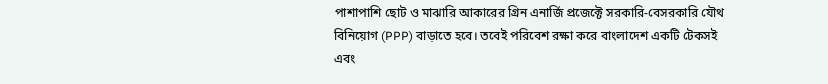পাশাপাশি ছোট ও মাঝারি আকারের গ্রিন এনার্জি প্রজেক্টে সরকারি-বেসরকারি যৌথ বিনিয়োগ (PPP) বাড়াতে হবে। তবেই পরিবেশ রক্ষা করে বাংলাদেশ একটি টেকসই এবং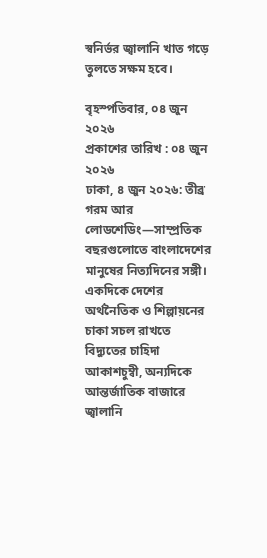স্বনির্ভর জ্বালানি খাত গড়ে তুলতে সক্ষম হবে।

বৃহস্পতিবার, ০৪ জুন ২০২৬
প্রকাশের তারিখ : ০৪ জুন ২০২৬
ঢাকা, ৪ জুন ২০২৬: তীব্র গরম আর লোডশেডিং—সাম্প্রতিক বছরগুলোতে বাংলাদেশের মানুষের নিত্যদিনের সঙ্গী। একদিকে দেশের অর্থনৈতিক ও শিল্পায়নের চাকা সচল রাখতে বিদ্যুতের চাহিদা আকাশচুম্বী, অন্যদিকে আন্তর্জাতিক বাজারে জ্বালানি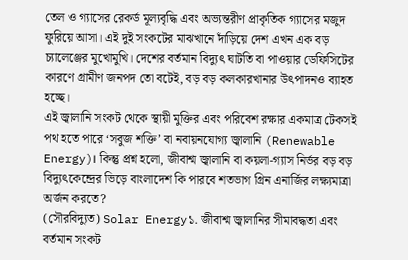তেল ও গ্যাসের রেকর্ড মূল্যবৃদ্ধি এবং অভ্যন্তরীণ প্রাকৃতিক গ্যাসের মজুদ ফুরিয়ে আসা। এই দুই সংকটের মাঝখানে দাঁড়িয়ে দেশ এখন এক বড় চ্যালেঞ্জের মুখোমুখি। দেশের বর্তমান বিদ্যুৎ ঘাটতি বা পাওয়ার ডেফিসিটের কারণে গ্রামীণ জনপদ তো বটেই, বড় বড় কলকারখানার উৎপাদনও ব্যাহত হচ্ছে।
এই জ্বালানি সংকট থেকে স্থায়ী মুক্তির এবং পরিবেশ রক্ষার একমাত্র টেকসই পথ হতে পারে ‘সবুজ শক্তি’ বা নবায়নযোগ্য জ্বালানি (Renewable Energy)। কিন্তু প্রশ্ন হলো, জীবাশ্ম জ্বালানি বা কয়লা-গ্যাস নির্ভর বড় বড় বিদ্যুৎকেন্দ্রের ভিড়ে বাংলাদেশ কি পারবে শতভাগ গ্রিন এনার্জির লক্ষ্যমাত্রা অর্জন করতে?
(সৌরবিদ্যুত) Solar Energy১. জীবাশ্ম জ্বালানির সীমাবদ্ধতা এবং বর্তমান সংকট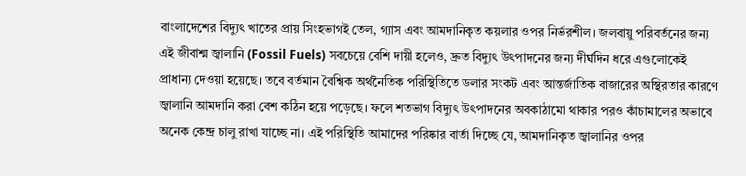বাংলাদেশের বিদ্যুৎ খাতের প্রায় সিংহভাগই তেল, গ্যাস এবং আমদানিকৃত কয়লার ওপর নির্ভরশীল। জলবায়ু পরিবর্তনের জন্য এই জীবাশ্ম জ্বালানি (Fossil Fuels) সবচেয়ে বেশি দায়ী হলেও, দ্রুত বিদ্যুৎ উৎপাদনের জন্য দীর্ঘদিন ধরে এগুলোকেই প্রাধান্য দেওয়া হয়েছে। তবে বর্তমান বৈশ্বিক অর্থনৈতিক পরিস্থিতিতে ডলার সংকট এবং আন্তর্জাতিক বাজারের অস্থিরতার কারণে জ্বালানি আমদানি করা বেশ কঠিন হয়ে পড়েছে। ফলে শতভাগ বিদ্যুৎ উৎপাদনের অবকাঠামো থাকার পরও কাঁচামালের অভাবে অনেক কেন্দ্র চালু রাখা যাচ্ছে না। এই পরিস্থিতি আমাদের পরিষ্কার বার্তা দিচ্ছে যে, আমদানিকৃত জ্বালানির ওপর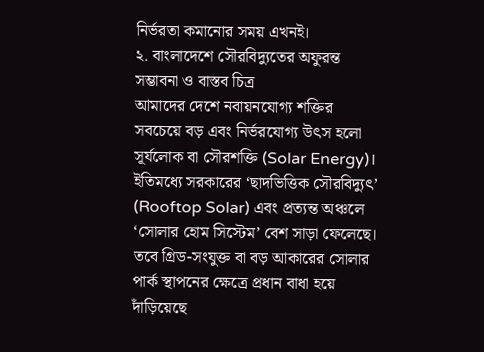নির্ভরতা কমানোর সময় এখনই।
২. বাংলাদেশে সৌরবিদ্যুতের অফুরন্ত সম্ভাবনা ও বাস্তব চিত্র
আমাদের দেশে নবায়নযোগ্য শক্তির সবচেয়ে বড় এবং নির্ভরযোগ্য উৎস হলো সূর্যলোক বা সৌরশক্তি (Solar Energy)। ইতিমধ্যে সরকারের ‘ছাদভিত্তিক সৌরবিদ্যুৎ’ (Rooftop Solar) এবং প্রত্যন্ত অঞ্চলে ‘সোলার হোম সিস্টেম’ বেশ সাড়া ফেলেছে।
তবে গ্রিড-সংযুক্ত বা বড় আকারের সোলার পার্ক স্থাপনের ক্ষেত্রে প্রধান বাধা হয়ে দাঁড়িয়েছে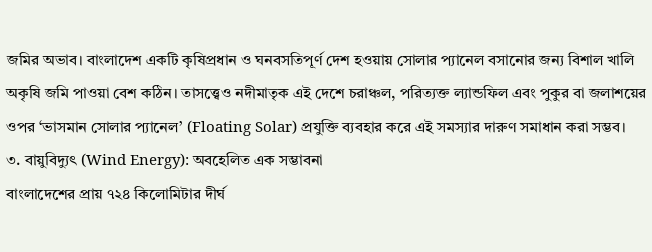জমির অভাব। বাংলাদেশ একটি কৃষিপ্রধান ও ঘনবসতিপূর্ণ দেশ হওয়ায় সোলার প্যানেল বসানোর জন্য বিশাল খালি অকৃষি জমি পাওয়া বেশ কঠিন। তাসত্ত্বেও নদীমাতৃক এই দেশে চরাঞ্চল, পরিত্যক্ত ল্যান্ডফিল এবং পুকুর বা জলাশয়ের ওপর ‘ভাসমান সোলার প্যানেল’ (Floating Solar) প্রযুক্তি ব্যবহার করে এই সমস্যার দারুণ সমাধান করা সম্ভব।
৩. বায়ুবিদ্যুৎ (Wind Energy): অবহেলিত এক সম্ভাবনা
বাংলাদেশের প্রায় ৭২৪ কিলোমিটার দীর্ঘ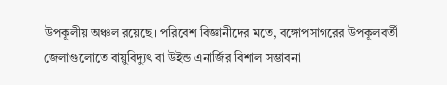উপকূলীয় অঞ্চল রয়েছে। পরিবেশ বিজ্ঞানীদের মতে, বঙ্গোপসাগরের উপকূলবর্তী জেলাগুলোতে বায়ুবিদ্যুৎ বা উইন্ড এনার্জির বিশাল সম্ভাবনা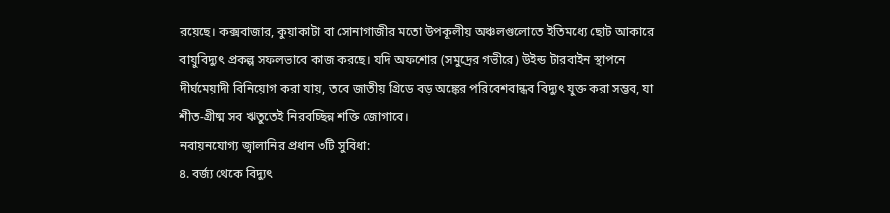রয়েছে। কক্সবাজার, কুয়াকাটা বা সোনাগাজীর মতো উপকূলীয় অঞ্চলগুলোতে ইতিমধ্যে ছোট আকারে বায়ুবিদ্যুৎ প্রকল্প সফলভাবে কাজ করছে। যদি অফশোর (সমুদ্রের গভীরে) উইন্ড টারবাইন স্থাপনে দীর্ঘমেয়াদী বিনিয়োগ করা যায়, তবে জাতীয় গ্রিডে বড় অঙ্কের পরিবেশবান্ধব বিদ্যুৎ যুক্ত করা সম্ভব, যা শীত-গ্রীষ্ম সব ঋতুতেই নিরবচ্ছিন্ন শক্তি জোগাবে।
নবায়নযোগ্য জ্বালানির প্রধান ৩টি সুবিধা:
৪. বর্জ্য থেকে বিদ্যুৎ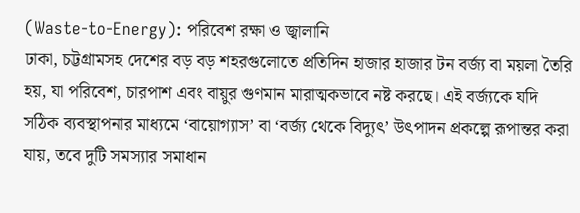(Waste-to-Energy): পরিবেশ রক্ষা ও জ্বালানি
ঢাকা, চট্টগ্রামসহ দেশের বড় বড় শহরগুলোতে প্রতিদিন হাজার হাজার টন বর্জ্য বা ময়লা তৈরি হয়, যা পরিবেশ, চারপাশ এবং বায়ুর গুণমান মারাত্মকভাবে নষ্ট করছে। এই বর্জ্যকে যদি সঠিক ব্যবস্থাপনার মাধ্যমে ‘বায়োগ্যাস’ বা ‘বর্জ্য থেকে বিদ্যুৎ’ উৎপাদন প্রকল্পে রূপান্তর করা যায়, তবে দুটি সমস্যার সমাধান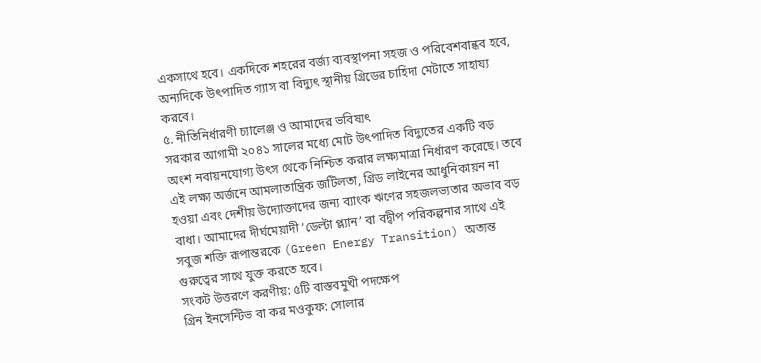একসাথে হবে। একদিকে শহরের বর্জ্য ব্যবস্থাপনা সহজ ও পরিবেশবান্ধব হবে, অন্যদিকে উৎপাদিত গ্যাস বা বিদ্যুৎ স্থানীয় গ্রিডের চাহিদা মেটাতে সাহায্য করবে।
৫. নীতিনির্ধারণী চ্যালেঞ্জ ও আমাদের ভবিষ্যৎ
সরকার আগামী ২০৪১ সালের মধ্যে মোট উৎপাদিত বিদ্যুতের একটি বড় অংশ নবায়নযোগ্য উৎস থেকে নিশ্চিত করার লক্ষ্যমাত্রা নির্ধারণ করেছে। তবে এই লক্ষ্য অর্জনে আমলাতান্ত্রিক জটিলতা, গ্রিড লাইনের আধুনিকায়ন না হওয়া এবং দেশীয় উদ্যোক্তাদের জন্য ব্যাংক ঋণের সহজলভ্যতার অভাব বড় বাধা। আমাদের দীর্ঘমেয়াদী ‘ডেল্টা প্ল্যান’ বা বদ্বীপ পরিকল্পনার সাথে এই সবুজ শক্তি রূপান্তরকে (Green Energy Transition) অত্যন্ত গুরুত্বের সাথে যুক্ত করতে হবে।
সংকট উত্তরণে করণীয়: ৫টি বাস্তবমুখী পদক্ষেপ
গ্রিন ইনসেন্টিভ বা কর মওকুফ: সোলার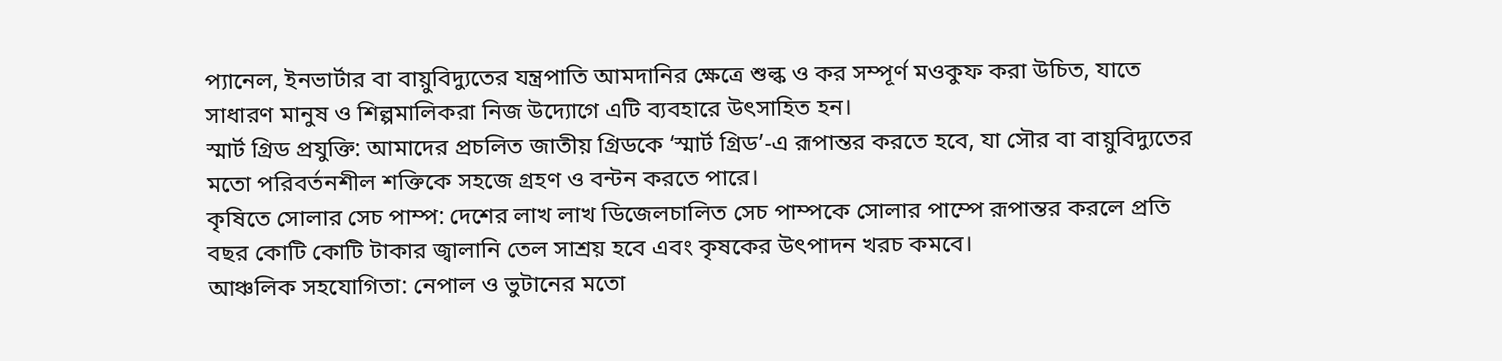প্যানেল, ইনভার্টার বা বায়ুবিদ্যুতের যন্ত্রপাতি আমদানির ক্ষেত্রে শুল্ক ও কর সম্পূর্ণ মওকুফ করা উচিত, যাতে সাধারণ মানুষ ও শিল্পমালিকরা নিজ উদ্যোগে এটি ব্যবহারে উৎসাহিত হন।
স্মার্ট গ্রিড প্রযুক্তি: আমাদের প্রচলিত জাতীয় গ্রিডকে ‘স্মার্ট গ্রিড’-এ রূপান্তর করতে হবে, যা সৌর বা বায়ুবিদ্যুতের মতো পরিবর্তনশীল শক্তিকে সহজে গ্রহণ ও বন্টন করতে পারে।
কৃষিতে সোলার সেচ পাম্প: দেশের লাখ লাখ ডিজেলচালিত সেচ পাম্পকে সোলার পাম্পে রূপান্তর করলে প্রতি বছর কোটি কোটি টাকার জ্বালানি তেল সাশ্রয় হবে এবং কৃষকের উৎপাদন খরচ কমবে।
আঞ্চলিক সহযোগিতা: নেপাল ও ভুটানের মতো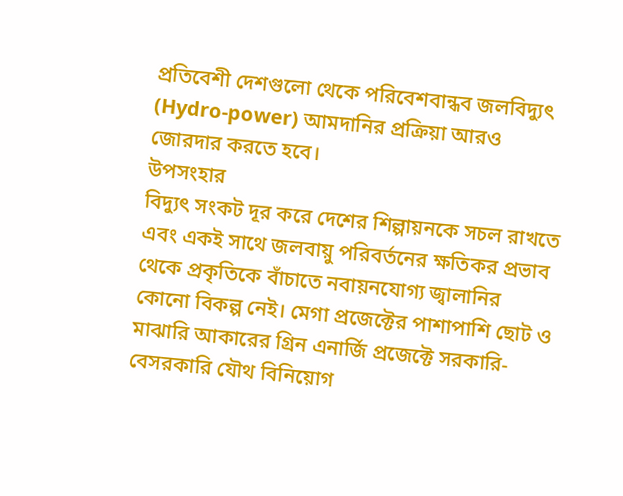প্রতিবেশী দেশগুলো থেকে পরিবেশবান্ধব জলবিদ্যুৎ (Hydro-power) আমদানির প্রক্রিয়া আরও জোরদার করতে হবে।
উপসংহার
বিদ্যুৎ সংকট দূর করে দেশের শিল্পায়নকে সচল রাখতে এবং একই সাথে জলবায়ু পরিবর্তনের ক্ষতিকর প্রভাব থেকে প্রকৃতিকে বাঁচাতে নবায়নযোগ্য জ্বালানির কোনো বিকল্প নেই। মেগা প্রজেক্টের পাশাপাশি ছোট ও মাঝারি আকারের গ্রিন এনার্জি প্রজেক্টে সরকারি-বেসরকারি যৌথ বিনিয়োগ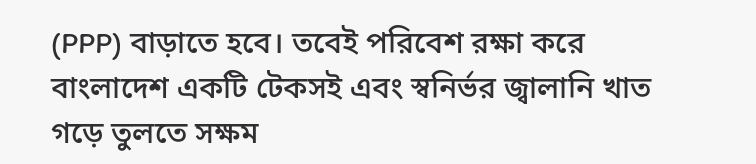(PPP) বাড়াতে হবে। তবেই পরিবেশ রক্ষা করে বাংলাদেশ একটি টেকসই এবং স্বনির্ভর জ্বালানি খাত গড়ে তুলতে সক্ষম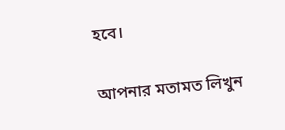হবে।

আপনার মতামত লিখুন